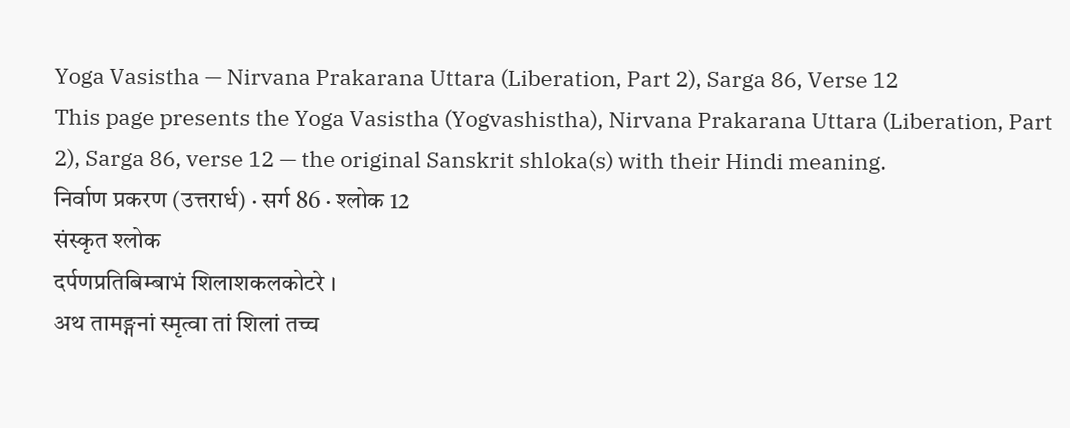Yoga Vasistha — Nirvana Prakarana Uttara (Liberation, Part 2), Sarga 86, Verse 12
This page presents the Yoga Vasistha (Yogvashistha), Nirvana Prakarana Uttara (Liberation, Part 2), Sarga 86, verse 12 — the original Sanskrit shloka(s) with their Hindi meaning.
निर्वाण प्रकरण (उत्तरार्ध) · सर्ग 86 · श्लोक 12
संस्कृत श्लोक
दर्पणप्रतिबिम्बाभं शिलाशकलकोटरे ।
अथ तामङ्गनां स्मृत्वा तां शिलां तच्च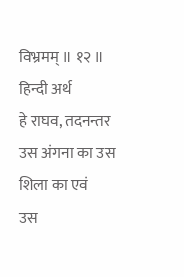विभ्रमम् ॥ १२ ॥
हिन्दी अर्थ
हे राघव, तदनन्तर उस अंगना का उस शिला का एवं
उस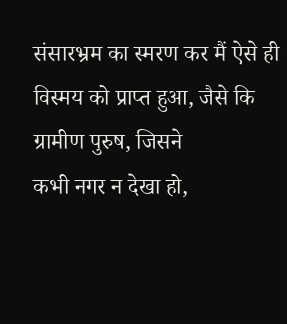संसारभ्रम का स्मरण कर मैं ऐसे ही विस्मय को प्राप्त हुआ, जैसे कि ग्रामीण पुरुष, जिसने
कभी नगर न देखा हो,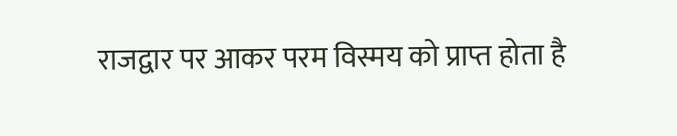राजद्वार पर आकर परम विस्मय को प्राप्त होता है